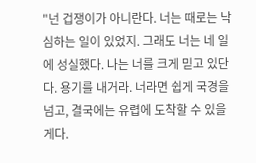"넌 겁쟁이가 아니란다. 너는 때로는 낙심하는 일이 있었지. 그래도 너는 네 일에 성실했다. 나는 너를 크게 믿고 있단다. 용기를 내거라. 너라면 쉽게 국경을 넘고, 결국에는 유렵에 도착할 수 있을 게다.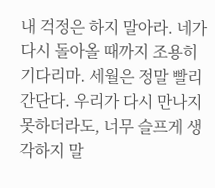내 걱정은 하지 말아라. 네가 다시 돌아올 때까지 조용히 기다리마. 세월은 정말 빨리 간단다. 우리가 다시 만나지 못하더라도, 너무 슬프게 생각하지 말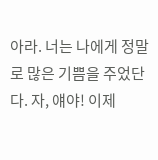아라. 너는 나에게 정말로 많은 기쁨을 주었단다. 자, 얘야! 이제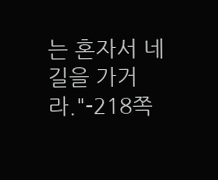는 혼자서 네 길을 가거라."-218쪽